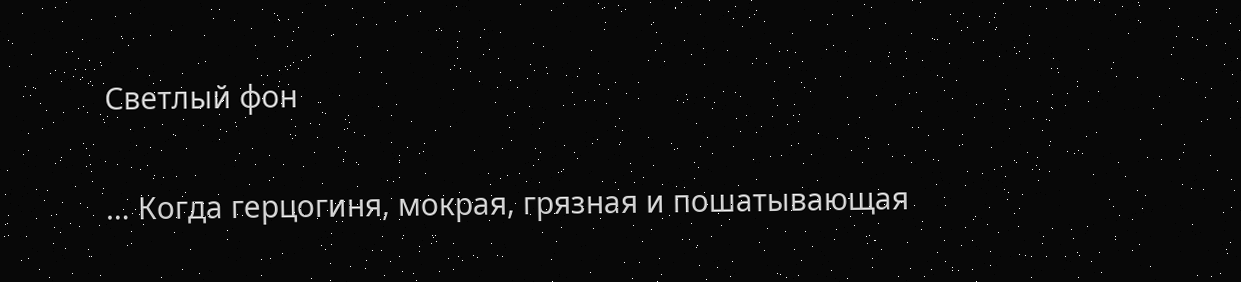Светлый фон

… Когда герцогиня, мокрая, грязная и пошатывающая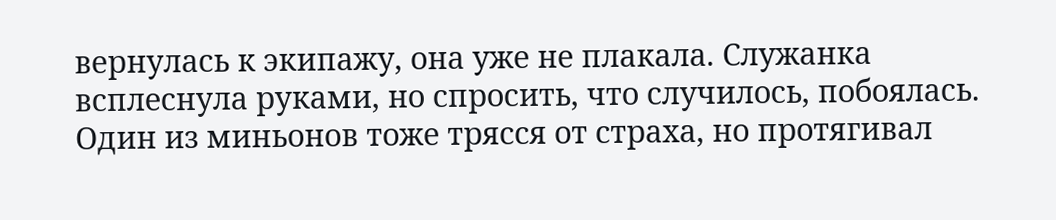вернулась к экипажу, она уже не плакала. Служанка всплеснула руками, но спросить, что случилось, побоялась. Один из миньонов тоже трясся от страха, но протягивал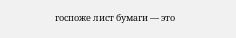госпоже лист бумаги — это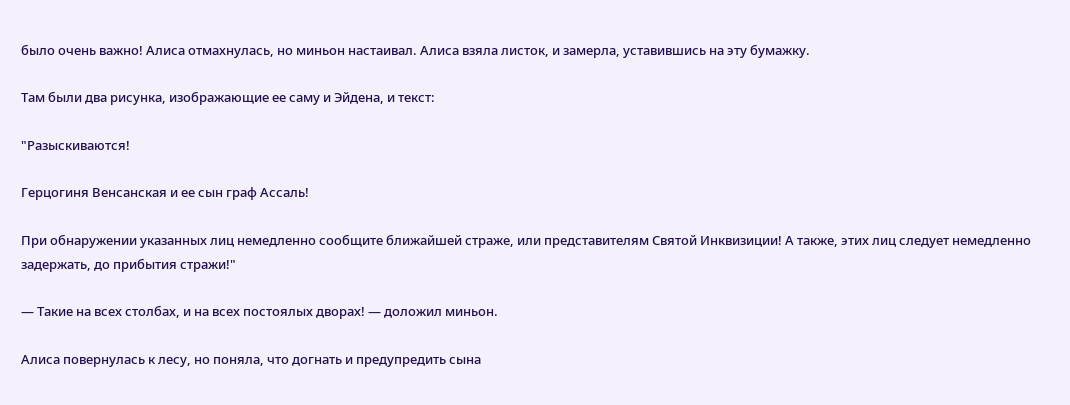было очень важно! Алиса отмахнулась, но миньон настаивал. Алиса взяла листок, и замерла, уставившись на эту бумажку.

Там были два рисунка, изображающие ее саму и Эйдена, и текст:

"Разыскиваются!

Герцогиня Венсанская и ее сын граф Ассаль!

При обнаружении указанных лиц немедленно сообщите ближайшей страже, или представителям Святой Инквизиции! А также, этих лиц следует немедленно задержать, до прибытия стражи!"

— Такие на всех столбах, и на всех постоялых дворах! — доложил миньон.

Алиса повернулась к лесу, но поняла, что догнать и предупредить сына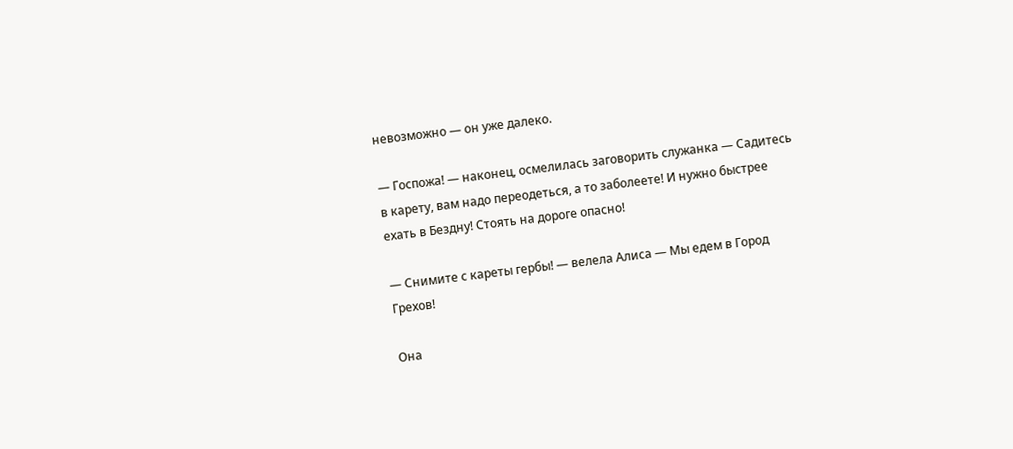невозможно — он уже далеко.

— Госпожа! — наконец, осмелилась заговорить служанка — Садитесь в карету, вам надо переодеться, а то заболеете! И нужно быстрее ехать в Бездну! Стоять на дороге опасно!

— Снимите с кареты гербы! — велела Алиса — Мы едем в Город Грехов!

Она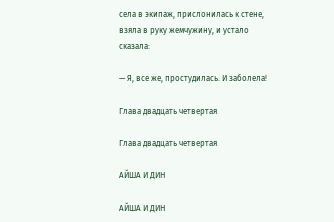села в экипаж, прислонилась к стене, взяла в руку жемчужину, и устало сказала:

— Я, все же, простудилась. И заболела!

Глава двадцать четвертая

Глава двадцать четвертая

АЙША И ДИН

АЙША И ДИН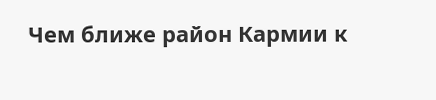Чем ближе район Кармии к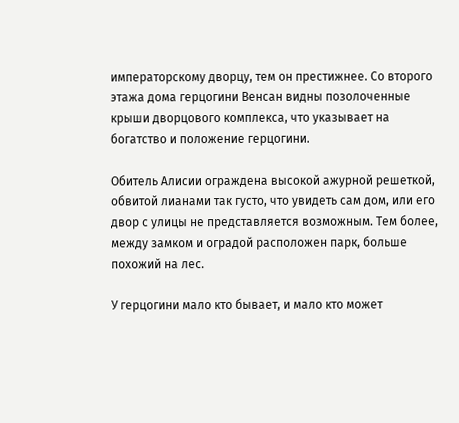императорскому дворцу, тем он престижнее. Со второго этажа дома герцогини Венсан видны позолоченные крыши дворцового комплекса, что указывает на богатство и положение герцогини.

Обитель Алисии ограждена высокой ажурной решеткой, обвитой лианами так густо, что увидеть сам дом, или его двор с улицы не представляется возможным. Тем более, между замком и оградой расположен парк, больше похожий на лес.

У герцогини мало кто бывает, и мало кто может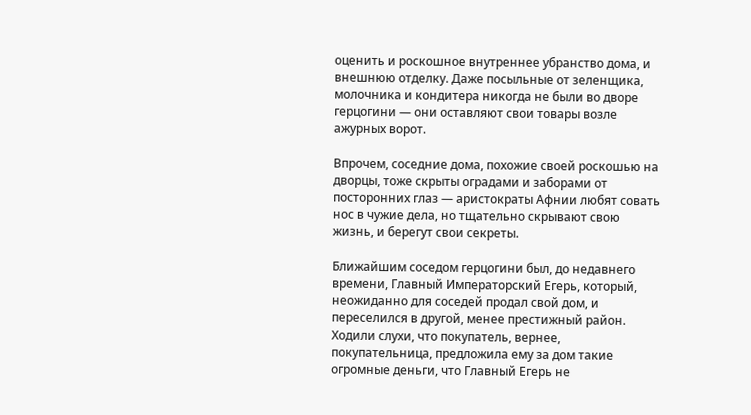оценить и роскошное внутреннее убранство дома, и внешнюю отделку. Даже посыльные от зеленщика, молочника и кондитера никогда не были во дворе герцогини — они оставляют свои товары возле ажурных ворот.

Впрочем, соседние дома, похожие своей роскошью на дворцы, тоже скрыты оградами и заборами от посторонних глаз — аристократы Афнии любят совать нос в чужие дела, но тщательно скрывают свою жизнь, и берегут свои секреты.

Ближайшим соседом герцогини был, до недавнего времени, Главный Императорский Егерь, который, неожиданно для соседей продал свой дом, и переселился в другой, менее престижный район. Ходили слухи, что покупатель, вернее, покупательница, предложила ему за дом такие огромные деньги, что Главный Егерь не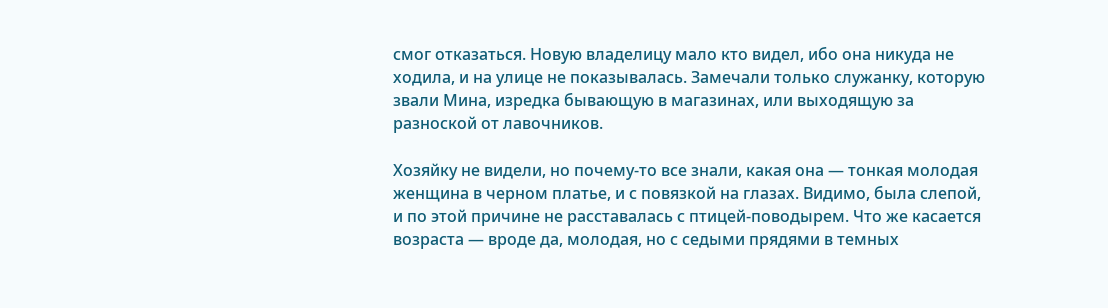смог отказаться. Новую владелицу мало кто видел, ибо она никуда не ходила, и на улице не показывалась. Замечали только служанку, которую звали Мина, изредка бывающую в магазинах, или выходящую за разноской от лавочников.

Хозяйку не видели, но почему-то все знали, какая она — тонкая молодая женщина в черном платье, и с повязкой на глазах. Видимо, была слепой, и по этой причине не расставалась с птицей-поводырем. Что же касается возраста — вроде да, молодая, но с седыми прядями в темных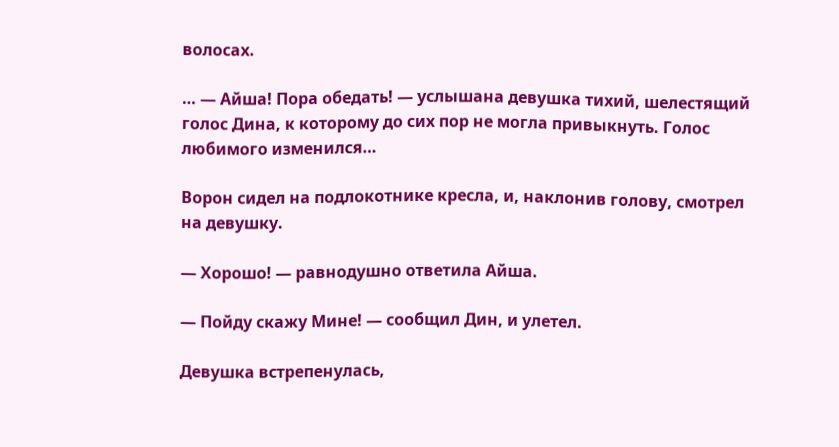волосах.

… — Айша! Пора обедать! — услышана девушка тихий, шелестящий голос Дина, к которому до сих пор не могла привыкнуть. Голос любимого изменился…

Ворон сидел на подлокотнике кресла, и, наклонив голову, смотрел на девушку.

— Хорошо! — равнодушно ответила Айша.

— Пойду скажу Мине! — сообщил Дин, и улетел.

Девушка встрепенулась,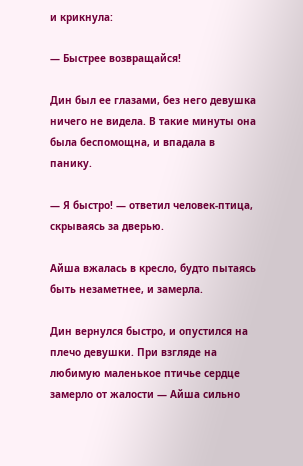и крикнула:

— Быстрее возвращайся!

Дин был ее глазами, без него девушка ничего не видела. В такие минуты она была беспомощна, и впадала в панику.

— Я быстро! — ответил человек-птица, скрываясь за дверью.

Айша вжалась в кресло, будто пытаясь быть незаметнее, и замерла.

Дин вернулся быстро, и опустился на плечо девушки. При взгляде на любимую маленькое птичье сердце замерло от жалости — Айша сильно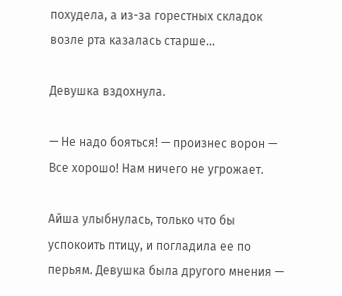похудела, а из-за горестных складок возле рта казалась старше…

Девушка вздохнула.

— Не надо бояться! — произнес ворон — Все хорошо! Нам ничего не угрожает.

Айша улыбнулась, только что бы успокоить птицу, и погладила ее по перьям. Девушка была другого мнения —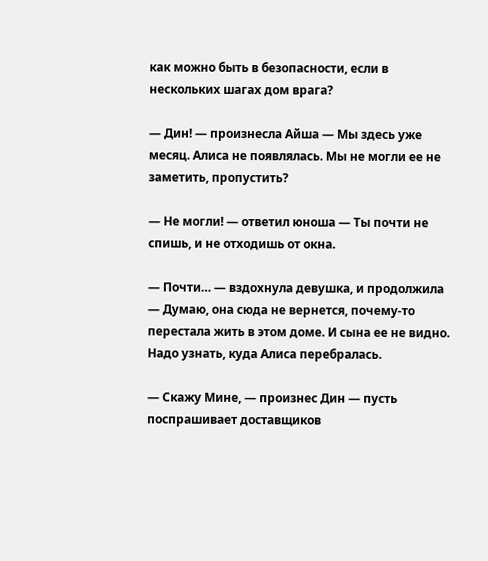как можно быть в безопасности, если в нескольких шагах дом врага?

— Дин! — произнесла Айша — Мы здесь уже месяц. Алиса не появлялась. Мы не могли ее не заметить, пропустить?

— Не могли! — ответил юноша — Ты почти не спишь, и не отходишь от окна.

— Почти… — вздохнула девушка, и продолжила — Думаю, она сюда не вернется, почему-то перестала жить в этом доме. И сына ее не видно. Надо узнать, куда Алиса перебралась.

— Скажу Мине, — произнес Дин — пусть поспрашивает доставщиков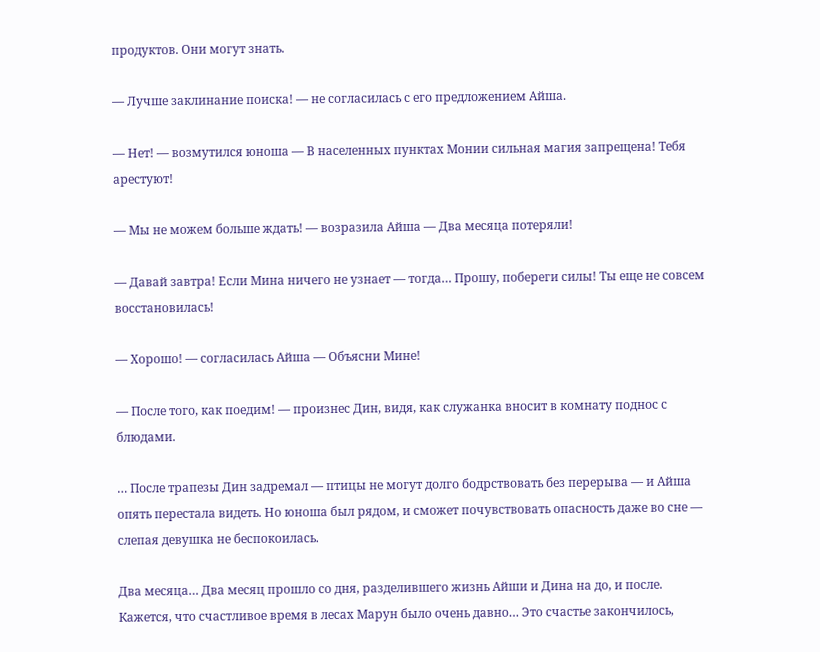продуктов. Они могут знать.

— Лучше заклинание поиска! — не согласилась с его предложением Айша.

— Нет! — возмутился юноша — В населенных пунктах Монии сильная магия запрещена! Тебя арестуют!

— Мы не можем больше ждать! — возразила Айша — Два месяца потеряли!

— Давай завтра! Если Мина ничего не узнает — тогда… Прошу, побереги силы! Ты еще не совсем восстановилась!

— Хорошо! — согласилась Айша — Объясни Мине!

— После того, как поедим! — произнес Дин, видя, как служанка вносит в комнату поднос с блюдами.

… После трапезы Дин задремал — птицы не могут долго бодрствовать без перерыва — и Айша опять перестала видеть. Но юноша был рядом, и сможет почувствовать опасность даже во сне — слепая девушка не беспокоилась.

Два месяца… Два месяц прошло со дня, разделившего жизнь Айши и Дина на до, и после. Кажется, что счастливое время в лесах Марун было очень давно… Это счастье закончилось,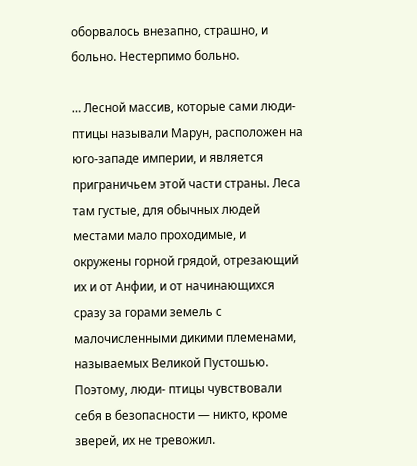оборвалось внезапно, страшно, и больно. Нестерпимо больно.

… Лесной массив, которые сами люди-птицы называли Марун, расположен на юго-западе империи, и является приграничьем этой части страны. Леса там густые, для обычных людей местами мало проходимые, и окружены горной грядой, отрезающий их и от Анфии, и от начинающихся сразу за горами земель с малочисленными дикими племенами, называемых Великой Пустошью. Поэтому, люди- птицы чувствовали себя в безопасности — никто, кроме зверей, их не тревожил.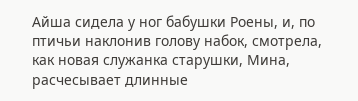Айша сидела у ног бабушки Роены, и, по птичьи наклонив голову набок, смотрела, как новая служанка старушки, Мина, расчесывает длинные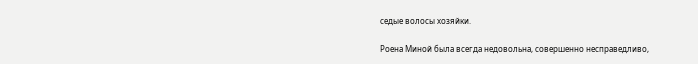седые волосы хозяйки.

Роена Миной была всегда недовольна, совершенно несправедливо,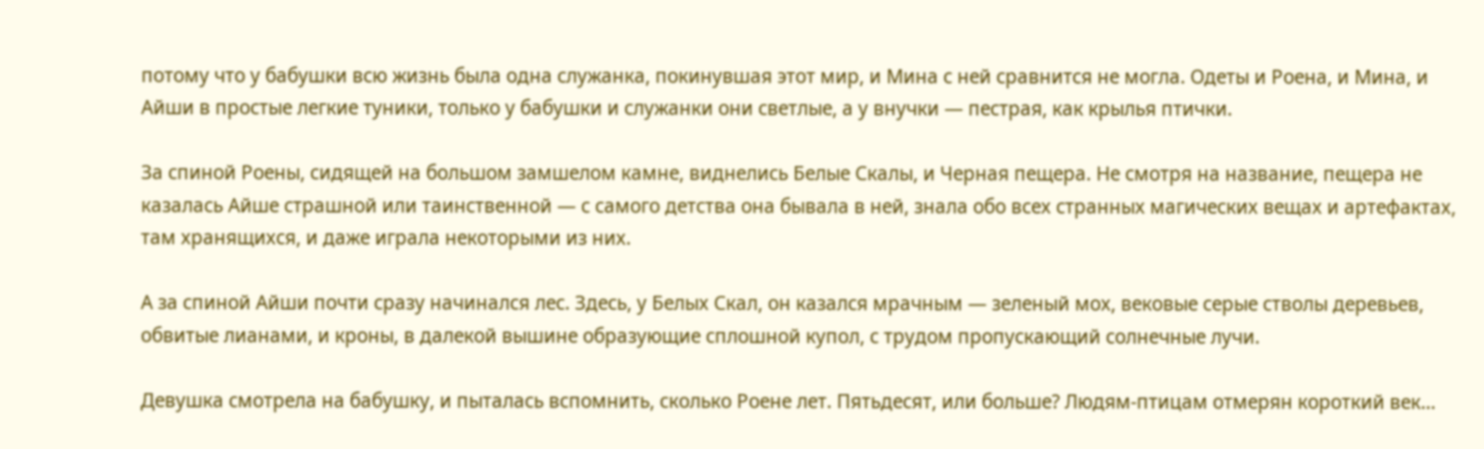потому что у бабушки всю жизнь была одна служанка, покинувшая этот мир, и Мина с ней сравнится не могла. Одеты и Роена, и Мина, и Айши в простые легкие туники, только у бабушки и служанки они светлые, а у внучки — пестрая, как крылья птички.

За спиной Роены, сидящей на большом замшелом камне, виднелись Белые Скалы, и Черная пещера. Не смотря на название, пещера не казалась Айше страшной или таинственной — с самого детства она бывала в ней, знала обо всех странных магических вещах и артефактах, там хранящихся, и даже играла некоторыми из них.

А за спиной Айши почти сразу начинался лес. Здесь, у Белых Скал, он казался мрачным — зеленый мох, вековые серые стволы деревьев, обвитые лианами, и кроны, в далекой вышине образующие сплошной купол, с трудом пропускающий солнечные лучи.

Девушка смотрела на бабушку, и пыталась вспомнить, сколько Роене лет. Пятьдесят, или больше? Людям-птицам отмерян короткий век…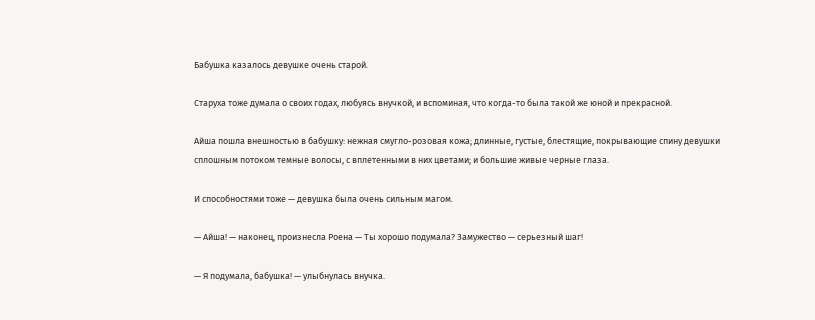Бабушка казалось девушке очень старой.

Старуха тоже думала о своих годах, любуясь внучкой, и вспоминая, что когда-то была такой же юной и прекрасной.

Айша пошла внешностью в бабушку: нежная смугло-розовая кожа; длинные, густые, блестящие, покрывающие спину девушки сплошным потоком темные волосы, с вплетенными в них цветами; и большие живые черные глаза.

И способностями тоже — девушка была очень сильным магом.

— Айша! — наконец, произнесла Роена — Ты хорошо подумала? Замужество — серьезный шаг!

— Я подумала, бабушка! — улыбнулась внучка.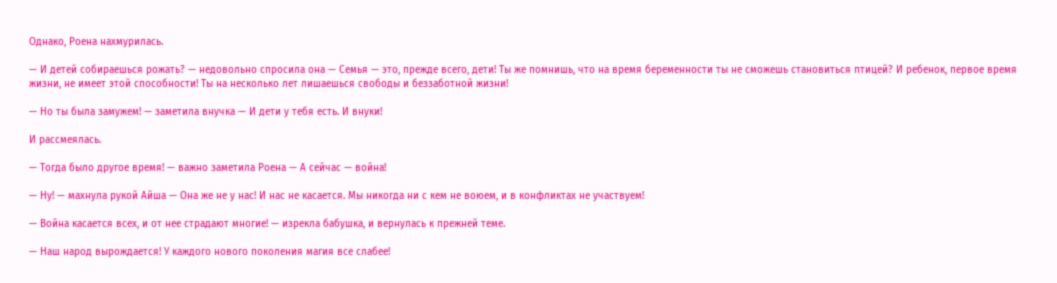Однако, Роена нахмурилась.

— И детей собираешься рожать? — недовольно спросила она — Семья — это, прежде всего, дети! Ты же помнишь, что на время беременности ты не сможешь становиться птицей? И ребенок, первое время жизни, не имеет этой способности! Ты на несколько лет лишаешься свободы и беззаботной жизни!

— Но ты была замужем! — заметила внучка — И дети у тебя есть. И внуки!

И рассмеялась.

— Тогда было другое время! — важно заметила Роена — А сейчас — война!

— Ну! — махнула рукой Айша — Она же не у нас! И нас не касается. Мы никогда ни с кем не воюем, и в конфликтах не участвуем!

— Война касается всех, и от нее страдают многие! — изрекла бабушка, и вернулась к прежней теме.

— Наш народ вырождается! У каждого нового поколения магия все слабее!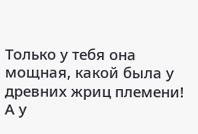Только у тебя она мощная, какой была у древних жриц племени! А у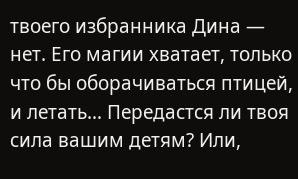твоего избранника Дина — нет. Его магии хватает, только что бы оборачиваться птицей, и летать… Передастся ли твоя сила вашим детям? Или,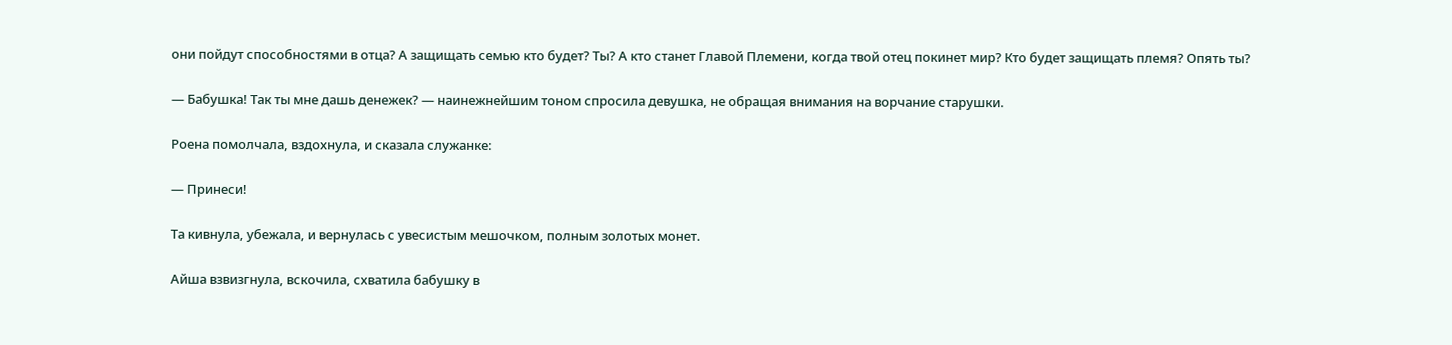они пойдут способностями в отца? А защищать семью кто будет? Ты? А кто станет Главой Племени, когда твой отец покинет мир? Кто будет защищать племя? Опять ты?

— Бабушка! Так ты мне дашь денежек? — наинежнейшим тоном спросила девушка, не обращая внимания на ворчание старушки.

Роена помолчала, вздохнула, и сказала служанке:

— Принеси!

Та кивнула, убежала, и вернулась с увесистым мешочком, полным золотых монет.

Айша взвизгнула, вскочила, схватила бабушку в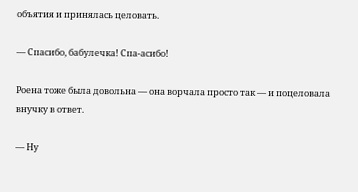объятия и принялась целовать.

— Спасибо, бабулечка! Спа-асибо!

Роена тоже была довольна — она ворчала просто так — и поцеловала внучку в ответ.

— Ну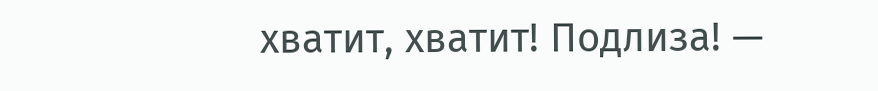хватит, хватит! Подлиза! —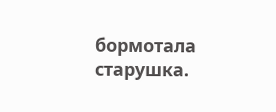бормотала старушка.